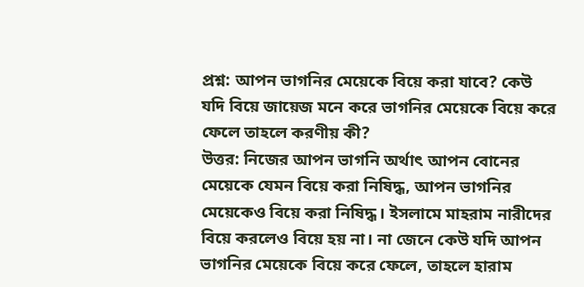প্রশ্ন: আপন ভাগনির মেয়েকে বিয়ে করা যাবে? কেউ যদি বিয়ে জায়েজ মনে করে ভাগনির মেয়েকে বিয়ে করে ফেলে তাহলে করণীয় কী?
উত্তর: নিজের আপন ভাগনি অর্থাৎ আপন বোনের মেয়েকে যেমন বিয়ে করা নিষিদ্ধ, আপন ভাগনির মেয়েকেও বিয়ে করা নিষিদ্ধ। ইসলামে মাহরাম নারীদের বিয়ে করলেও বিয়ে হয় না। না জেনে কেউ যদি আপন ভাগনির মেয়েকে বিয়ে করে ফেলে, তাহলে হারাম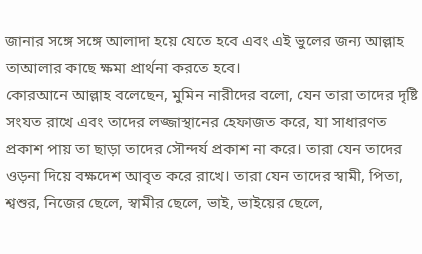জানার সঙ্গে সঙ্গে আলাদা হয়ে যেতে হবে এবং এই ভুলের জন্য আল্লাহ তাআলার কাছে ক্ষমা প্রার্থনা করতে হবে।
কোরআনে আল্লাহ বলেছেন, মুমিন নারীদের বলো, যেন তারা তাদের দৃষ্টি সংযত রাখে এবং তাদের লজ্জাস্থানের হেফাজত করে, যা সাধারণত প্রকাশ পায় তা ছাড়া তাদের সৌন্দর্য প্রকাশ না করে। তারা যেন তাদের ওড়না দিয়ে বক্ষদেশ আবৃত করে রাখে। তারা যেন তাদের স্বামী, পিতা, শ্বশুর, নিজের ছেলে, স্বামীর ছেলে, ভাই, ভাইয়ের ছেলে,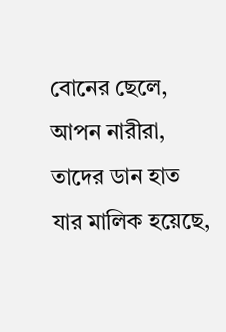বোনের ছেলে, আপন নারীরা, তাদের ডান হাত যার মালিক হয়েছে,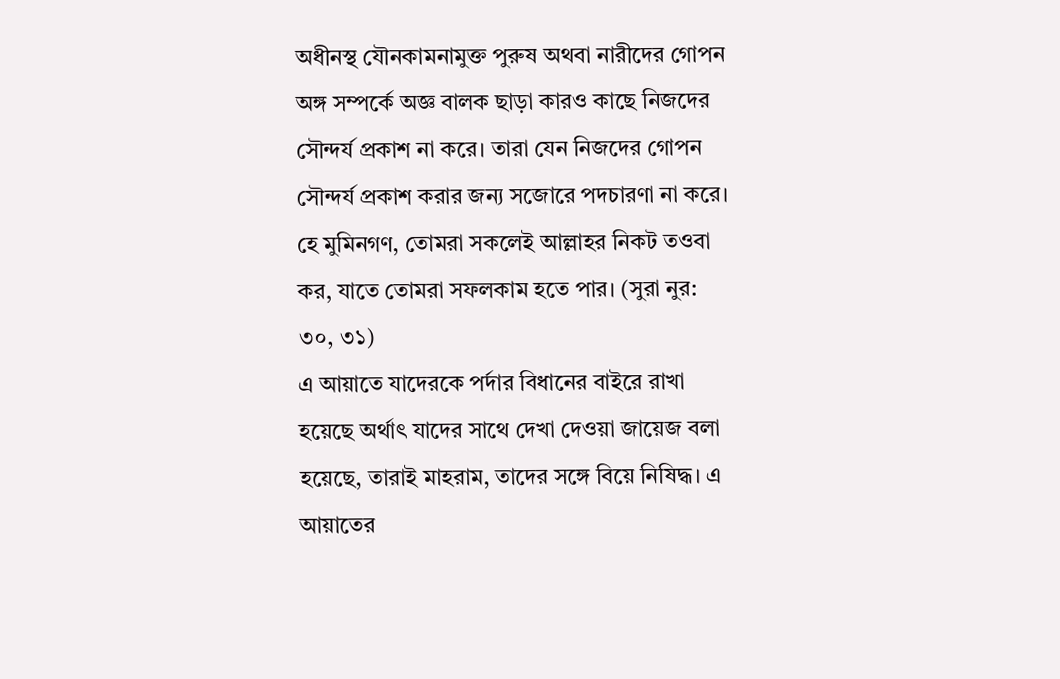অধীনস্থ যৌনকামনামুক্ত পুরুষ অথবা নারীদের গোপন অঙ্গ সম্পর্কে অজ্ঞ বালক ছাড়া কারও কাছে নিজদের সৌন্দর্য প্রকাশ না করে। তারা যেন নিজদের গোপন সৌন্দর্য প্রকাশ করার জন্য সজোরে পদচারণা না করে। হে মুমিনগণ, তোমরা সকলেই আল্লাহর নিকট তওবা কর, যাতে তোমরা সফলকাম হতে পার। (সুরা নুর: ৩০, ৩১)
এ আয়াতে যাদেরকে পর্দার বিধানের বাইরে রাখা হয়েছে অর্থাৎ যাদের সাথে দেখা দেওয়া জায়েজ বলা হয়েছে, তারাই মাহরাম, তাদের সঙ্গে বিয়ে নিষিদ্ধ। এ আয়াতের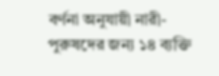বর্ণনা অনুযায়ী নারী-পুরুষদের জন্য ১৪ ব্যক্তি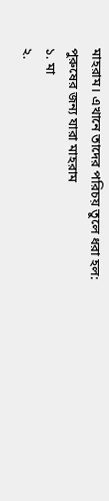মাহরাম। এখানে তাদের পরিচয় তুলে ধরা হল:
পুরুষের জন্য যারা মাহরাম
১. মা
২.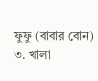ফুফু (বাবার বোন)
৩. খালা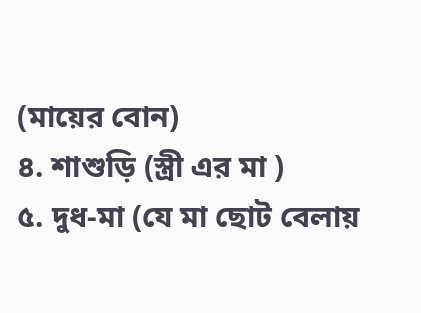(মায়ের বোন)
৪. শাশুড়ি (স্ত্রী এর মা )
৫. দুধ-মা (যে মা ছোট বেলায়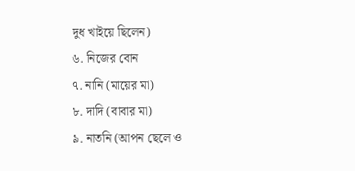দুধ খাইয়ে ছিলেন)
৬. নিজের বোন
৭. নানি (মায়ের মা)
৮. দাদি (বাবার মা)
৯. নাতনি (আপন ছেলে ও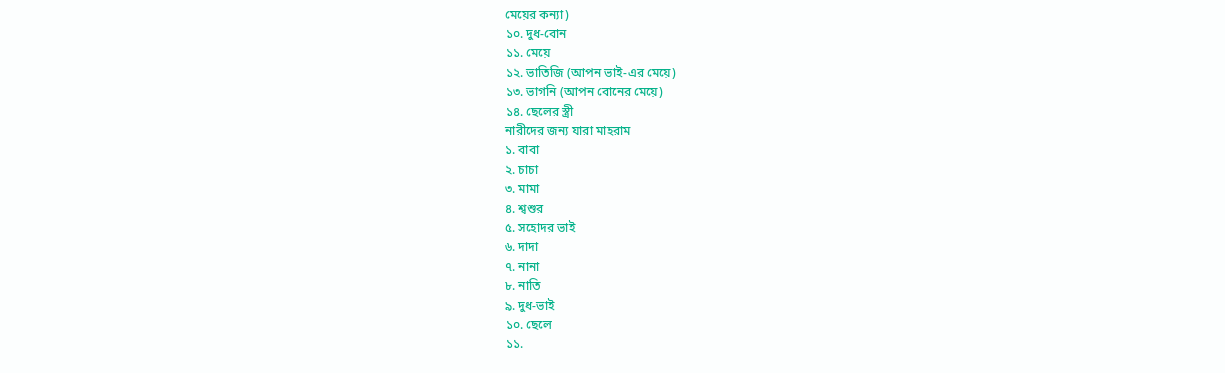মেয়ের কন্যা)
১০. দুধ-বোন
১১. মেয়ে
১২. ভাতিজি (আপন ভাই-এর মেয়ে)
১৩. ভাগনি (আপন বোনের মেয়ে)
১৪. ছেলের স্ত্রী
নারীদের জন্য যারা মাহরাম
১. বাবা
২. চাচা
৩. মামা
৪. শ্বশুর
৫. সহোদর ভাই
৬. দাদা
৭. নানা
৮. নাতি
৯. দুধ-ভাই
১০. ছেলে
১১.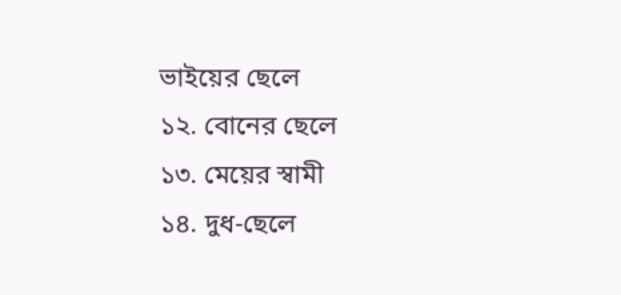ভাইয়ের ছেলে
১২. বোনের ছেলে
১৩. মেয়ের স্বামী
১৪. দুধ-ছেলে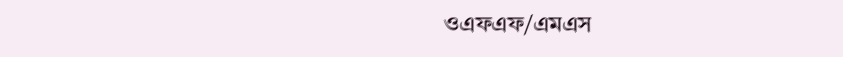ওএফএফ/এমএস